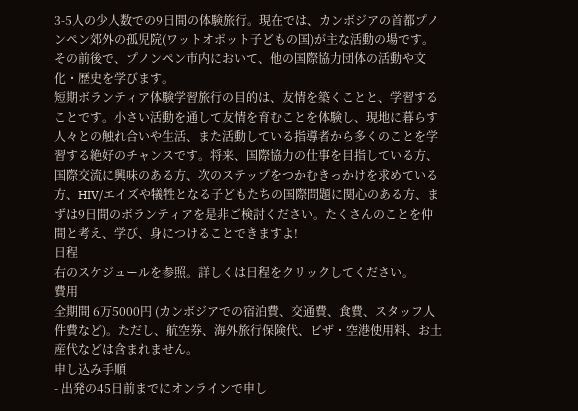3-5人の少人数での9日間の体験旅行。現在では、カンボジアの首都プノンペン郊外の孤児院(ワットオポット子どもの国)が主な活動の場です。その前後で、プノンペン市内において、他の国際協力団体の活動や文化・歴史を学びます。
短期ボランティア体験学習旅行の目的は、友情を築くことと、学習することです。小さい活動を通して友情を育むことを体験し、現地に暮らす人々との触れ合いや生活、また活動している指導者から多くのことを学習する絶好のチャンスです。将来、国際協力の仕事を目指している方、国際交流に興味のある方、次のステップをつかむきっかけを求めている方、HIV/エイズや犠牲となる子どもたちの国際問題に関心のある方、まずは9日間のボランティアを是非ご検討ください。たくさんのことを仲間と考え、学び、身につけることできますよ!
日程
右のスケジュールを参照。詳しくは日程をクリックしてください。
費用
全期間 6万5000円 (カンボジアでの宿泊費、交通費、食費、スタッフ人件費など)。ただし、航空券、海外旅行保険代、ビザ・空港使用料、お土産代などは含まれません。
申し込み手順
- 出発の45日前までにオンラインで申し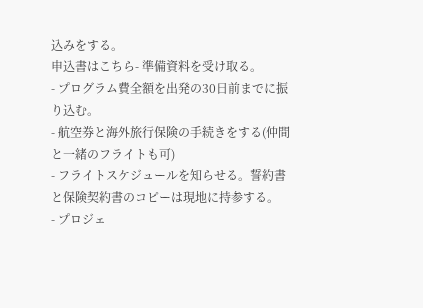込みをする。
申込書はこちら- 準備資料を受け取る。
- プログラム費全額を出発の30日前までに振り込む。
- 航空券と海外旅行保険の手続きをする(仲間と一緒のフライトも可)
- フライトスケジュールを知らせる。誓約書と保険契約書のコピーは現地に持参する。
- プロジェ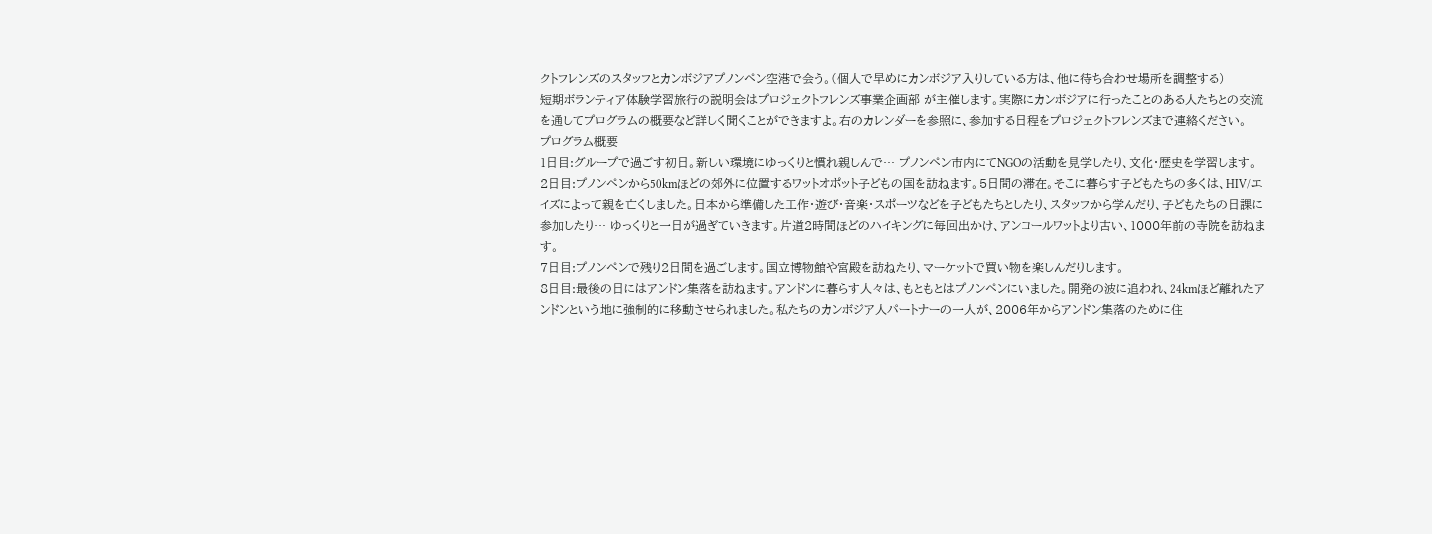クトフレンズのスタッフとカンボジアプノンペン空港で会う。(個人で早めにカンボジア入りしている方は、他に待ち合わせ場所を調整する)
短期ボランティア体験学習旅行の説明会はプロジェクトフレンズ事業企画部 が主催します。実際にカンボジアに行ったことのある人たちとの交流を通してプログラムの概要など詳しく聞くことができますよ。右のカレンダーを参照に、参加する日程をプロジェクトフレンズまで連絡ください。
プログラム概要
1日目:グループで過ごす初日。新しい環境にゆっくりと慣れ親しんで… プノンペン市内にてNGOの活動を見学したり、文化・歴史を学習します。
2日目:プノンペンから50kmほどの郊外に位置するワットオポット子どもの国を訪ねます。5日間の滞在。そこに暮らす子どもたちの多くは、HIV/エイズによって親を亡くしました。日本から準備した工作・遊び・音楽・スポーツなどを子どもたちとしたり、スタッフから学んだり、子どもたちの日課に参加したり… ゆっくりと一日が過ぎていきます。片道2時間ほどのハイキングに毎回出かけ、アンコールワットより古い、1000年前の寺院を訪ねます。
7日目:プノンペンで残り2日間を過ごします。国立博物館や宮殿を訪ねたり、マーケットで買い物を楽しんだりします。
8日目:最後の日にはアンドン集落を訪ねます。アンドンに暮らす人々は、もともとはプノンペンにいました。開発の波に追われ、24kmほど離れたアンドンという地に強制的に移動させられました。私たちのカンボジア人パートナーの一人が、2006年からアンドン集落のために住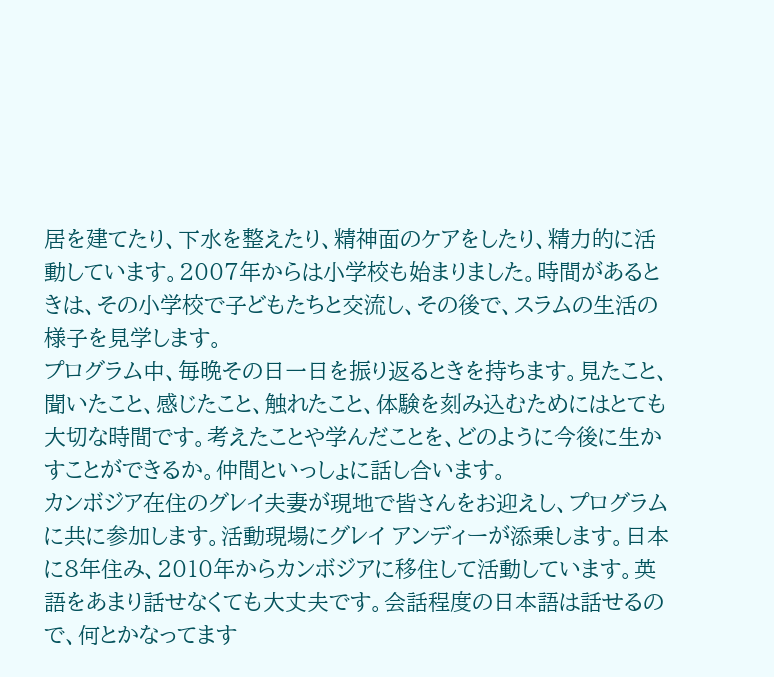居を建てたり、下水を整えたり、精神面のケアをしたり、精力的に活動しています。2007年からは小学校も始まりました。時間があるときは、その小学校で子どもたちと交流し、その後で、スラムの生活の様子を見学します。
プログラム中、毎晩その日一日を振り返るときを持ちます。見たこと、聞いたこと、感じたこと、触れたこと、体験を刻み込むためにはとても大切な時間です。考えたことや学んだことを、どのように今後に生かすことができるか。仲間といっしょに話し合います。
カンボジア在住のグレイ夫妻が現地で皆さんをお迎えし、プログラムに共に参加します。活動現場にグレイ アンディーが添乗します。日本に8年住み、2010年からカンボジアに移住して活動しています。英語をあまり話せなくても大丈夫です。会話程度の日本語は話せるので、何とかなってます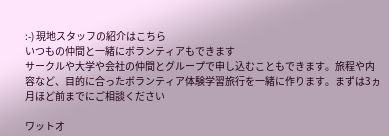:-) 現地スタッフの紹介はこちら
いつもの仲間と一緒にボランティアもできます
サークルや大学や会社の仲間とグループで申し込むこともできます。旅程や内容など、目的に合ったボランティア体験学習旅行を一緒に作ります。まずは3ヵ月ほど前までにご相談ください

ワットオ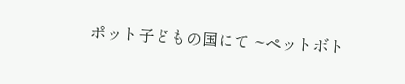ポット子どもの国にて ~ペットボト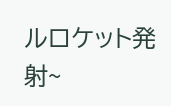ルロケット発射~